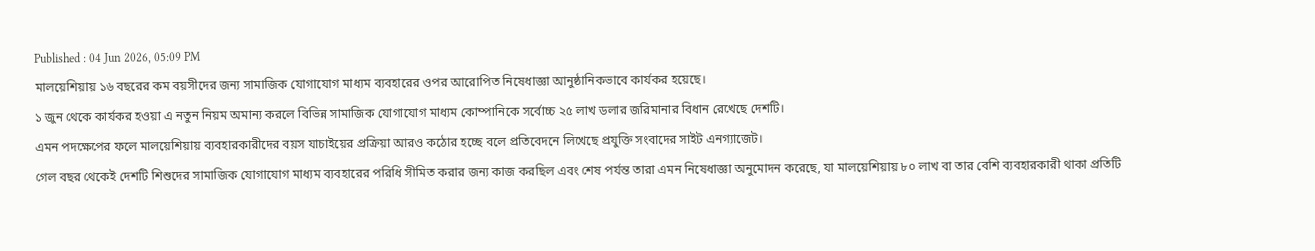Published : 04 Jun 2026, 05:09 PM
মালয়েশিয়ায় ১৬ বছরের কম বয়সীদের জন্য সামাজিক যোগাযোগ মাধ্যম ব্যবহারের ওপর আরোপিত নিষেধাজ্ঞা আনুষ্ঠানিকভাবে কার্যকর হয়েছে।
১ জুন থেকে কার্যকর হওয়া এ নতুন নিয়ম অমান্য করলে বিভিন্ন সামাজিক যোগাযোগ মাধ্যম কোম্পানিকে সর্বোচ্চ ২৫ লাখ ডলার জরিমানার বিধান রেখেছে দেশটি।
এমন পদক্ষেপের ফলে মালয়েশিয়ায় ব্যবহারকারীদের বয়স যাচাইয়ের প্রক্রিয়া আরও কঠোর হচ্ছে বলে প্রতিবেদনে লিখেছে প্রযুক্তি সংবাদের সাইট এনগ্যাজেট।
গেল বছর থেকেই দেশটি শিশুদের সামাজিক যোগাযোগ মাধ্যম ব্যবহারের পরিধি সীমিত করার জন্য কাজ করছিল এবং শেষ পর্যন্ত তারা এমন নিষেধাজ্ঞা অনুমোদন করেছে, যা মালয়েশিয়ায় ৮০ লাখ বা তার বেশি ব্যবহারকারী থাকা প্রতিটি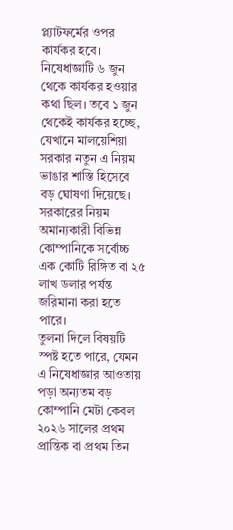প্ল্যাটফর্মের ওপর কার্যকর হবে।
নিষেধাজ্ঞাটি ৬ জুন থেকে কার্যকর হওয়ার কথা ছিল। তবে ১ জুন থেকেই কার্যকর হচ্ছে, যেখানে মালয়েশিয়া সরকার নতুন এ নিয়ম ভাঙার শাস্তি হিসেবে বড় ঘোষণা দিয়েছে।
সরকারের নিয়ম অমান্যকারী বিভিন্ন কোম্পানিকে সর্বোচ্চ এক কোটি রিঙ্গিত বা ২৫ লাখ ডলার পর্যন্ত জরিমানা করা হতে পারে।
তুলনা দিলে বিষয়টি স্পষ্ট হতে পারে, যেমন এ নিষেধাজ্ঞার আওতায় পড়া অন্যতম বড় কোম্পানি মেটা কেবল ২০২৬ সালের প্রথম প্রান্তিক বা প্রথম তিন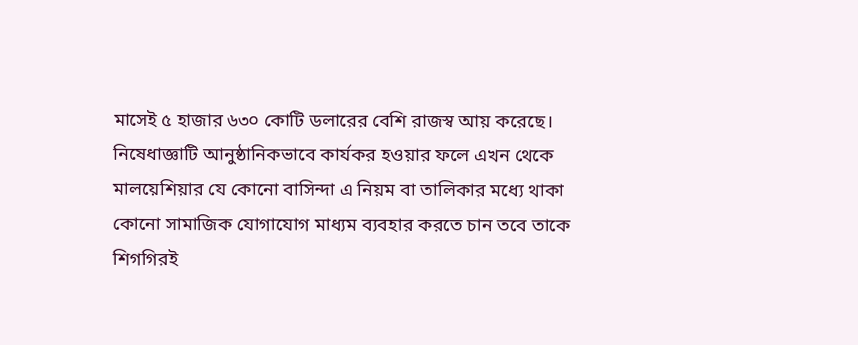মাসেই ৫ হাজার ৬৩০ কোটি ডলারের বেশি রাজস্ব আয় করেছে।
নিষেধাজ্ঞাটি আনুষ্ঠানিকভাবে কার্যকর হওয়ার ফলে এখন থেকে মালয়েশিয়ার যে কোনো বাসিন্দা এ নিয়ম বা তালিকার মধ্যে থাকা কোনো সামাজিক যোগাযোগ মাধ্যম ব্যবহার করতে চান তবে তাকে শিগগিরই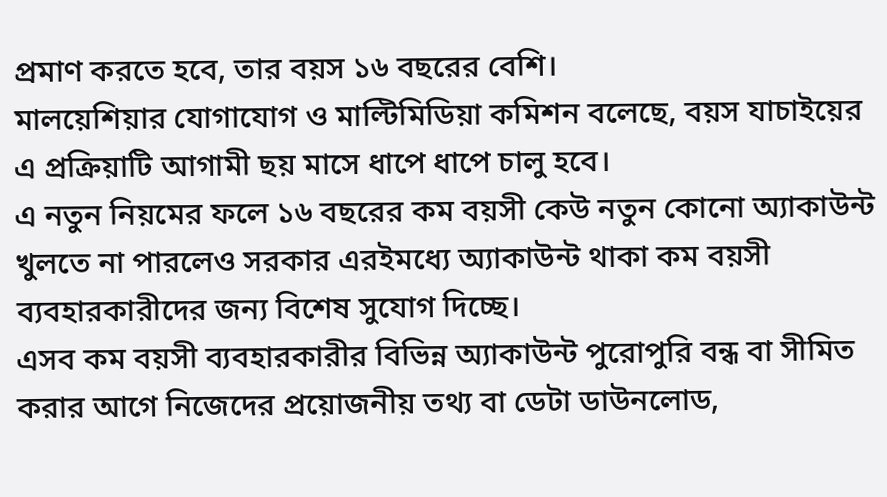প্রমাণ করতে হবে, তার বয়স ১৬ বছরের বেশি।
মালয়েশিয়ার যোগাযোগ ও মাল্টিমিডিয়া কমিশন বলেছে, বয়স যাচাইয়ের এ প্রক্রিয়াটি আগামী ছয় মাসে ধাপে ধাপে চালু হবে।
এ নতুন নিয়মের ফলে ১৬ বছরের কম বয়সী কেউ নতুন কোনো অ্যাকাউন্ট খুলতে না পারলেও সরকার এরইমধ্যে অ্যাকাউন্ট থাকা কম বয়সী ব্যবহারকারীদের জন্য বিশেষ সুযোগ দিচ্ছে।
এসব কম বয়সী ব্যবহারকারীর বিভিন্ন অ্যাকাউন্ট পুরোপুরি বন্ধ বা সীমিত করার আগে নিজেদের প্রয়োজনীয় তথ্য বা ডেটা ডাউনলোড,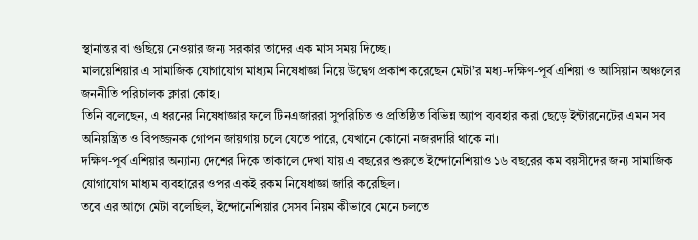স্থানান্তর বা গুছিয়ে নেওয়ার জন্য সরকার তাদের এক মাস সময় দিচ্ছে।
মালয়েশিয়ার এ সামাজিক যোগাযোগ মাধ্যম নিষেধাজ্ঞা নিয়ে উদ্বেগ প্রকাশ করেছেন মেটা’র মধ্য-দক্ষিণ-পূর্ব এশিয়া ও আসিয়ান অঞ্চলের জননীতি পরিচালক ক্লারা কোহ।
তিনি বলেছেন, এ ধরনের নিষেধাজ্ঞার ফলে টিনএজাররা সুপরিচিত ও প্রতিষ্ঠিত বিভিন্ন অ্যাপ ব্যবহার করা ছেড়ে ইন্টারনেটের এমন সব অনিয়ন্ত্রিত ও বিপজ্জনক গোপন জায়গায় চলে যেতে পারে, যেখানে কোনো নজরদারি থাকে না।
দক্ষিণ-পূর্ব এশিয়ার অন্যান্য দেশের দিকে তাকালে দেখা যায় এ বছরের শুরুতে ইন্দোনেশিয়াও ১৬ বছরের কম বয়সীদের জন্য সামাজিক যোগাযোগ মাধ্যম ব্যবহারের ওপর একই রকম নিষেধাজ্ঞা জারি করেছিল।
তবে এর আগে মেটা বলেছিল, ইন্দোনেশিয়ার সেসব নিয়ম কীভাবে মেনে চলতে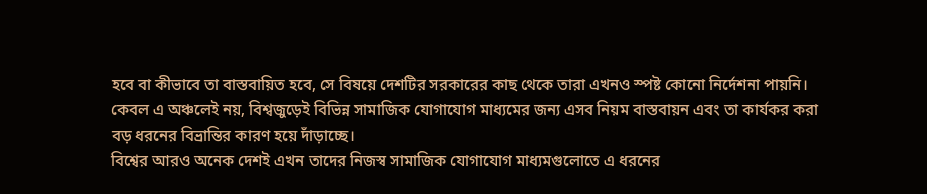হবে বা কীভাবে তা বাস্তবায়িত হবে, সে বিষয়ে দেশটির সরকারের কাছ থেকে তারা এখনও স্পষ্ট কোনো নির্দেশনা পায়নি।
কেবল এ অঞ্চলেই নয়, বিশ্বজুড়েই বিভিন্ন সামাজিক যোগাযোগ মাধ্যমের জন্য এসব নিয়ম বাস্তবায়ন এবং তা কার্যকর করা বড় ধরনের বিভ্রান্তির কারণ হয়ে দাঁড়াচ্ছে।
বিশ্বের আরও অনেক দেশই এখন তাদের নিজস্ব সামাজিক যোগাযোগ মাধ্যমগুলোতে এ ধরনের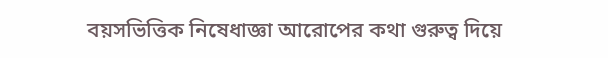বয়সভিত্তিক নিষেধাজ্ঞা আরোপের কথা গুরুত্ব দিয়ে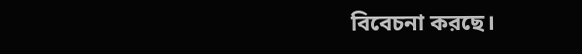বিবেচনা করছে।